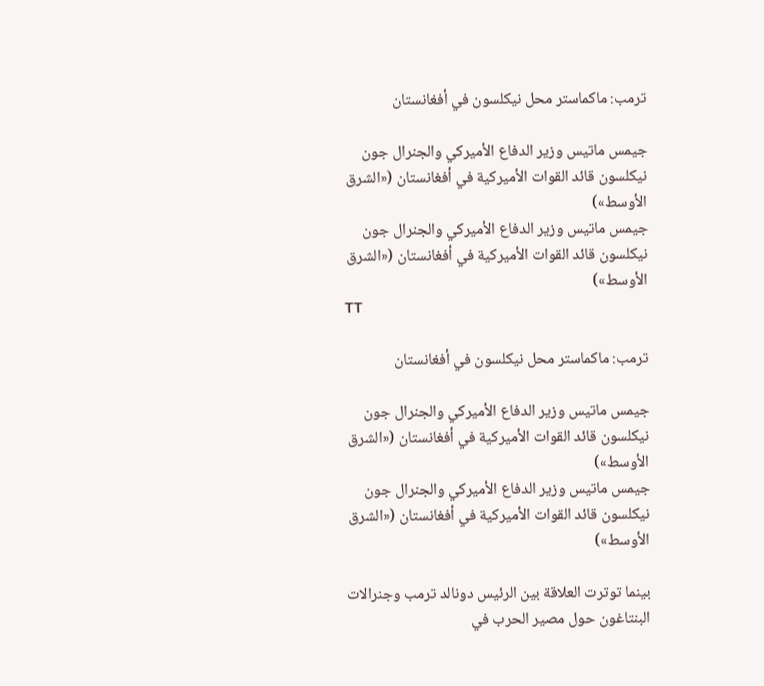ترمب: ماكماستر محل نيكلسون في أفغانستان

جيمس ماتيس وزير الدفاع الأميركي والجنرال جون نيكلسون قائد القوات الأميركية في أفغانستان («الشرق الأوسط»)
جيمس ماتيس وزير الدفاع الأميركي والجنرال جون نيكلسون قائد القوات الأميركية في أفغانستان («الشرق الأوسط»)
TT

ترمب: ماكماستر محل نيكلسون في أفغانستان

جيمس ماتيس وزير الدفاع الأميركي والجنرال جون نيكلسون قائد القوات الأميركية في أفغانستان («الشرق الأوسط»)
جيمس ماتيس وزير الدفاع الأميركي والجنرال جون نيكلسون قائد القوات الأميركية في أفغانستان («الشرق الأوسط»)

بينما توترت العلاقة بين الرئيس دونالد ترمب وجنرالات البنتاغون حول مصير الحرب في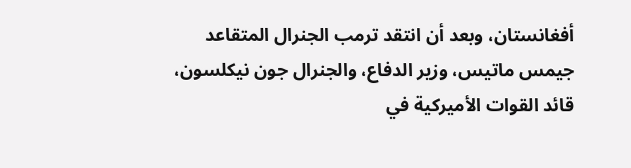أفغانستان، وبعد أن انتقد ترمب الجنرال المتقاعد جيمس ماتيس، وزير الدفاع، والجنرال جون نيكلسون، قائد القوات الأميركية في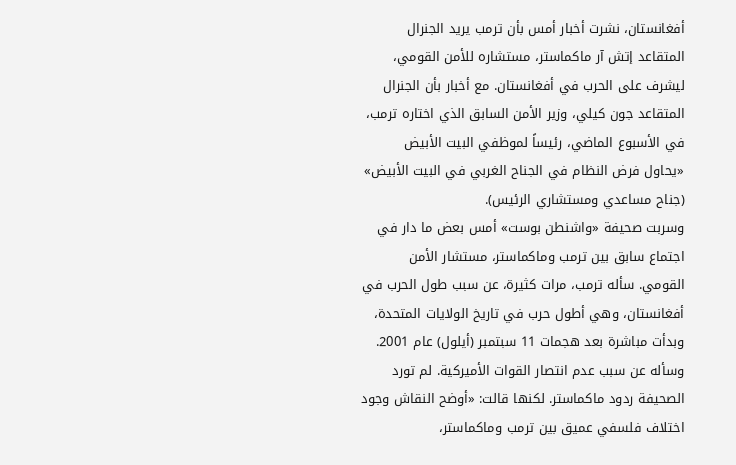أفغانستان، نشرت أخبار أمس بأن ترمب يريد الجنرال المتقاعد إتش آر ماكماستر، مستشاره للأمن القومي، ليشرف على الحرب في أفغانستان. مع أخبار بأن الجنرال المتقاعد جون كيلي، وزير الأمن السابق الذي اختاره ترمب، في الأسبوع الماضي، رئيساً لموظفي البيت الأبيض «يحاول فرض النظام في الجناح الغربي في البيت الأبيض» (جناح مساعدي ومستشاري الرئيس).
وسربت صحيفة «واشنطن بوست» أمس بعض ما دار في اجتماع سابق بين ترمب وماكماستر، مستشار الأمن القومي. سأله ترمب، مرات كثيرة، عن سبب طول الحرب في أفغانستان، وهي أطول حرب في تاريخ الولايات المتحدة، وبدأت مباشرة بعد هجمات 11 سبتمبر (أيلول) عام 2001. وسأله عن سبب عدم انتصار القوات الأميركية. لم تورد الصحيفة ردود ماكماستر. لكنها قالت: «أوضح النقاش وجود اختلاف فلسفي عميق بين ترمب وماكماستر،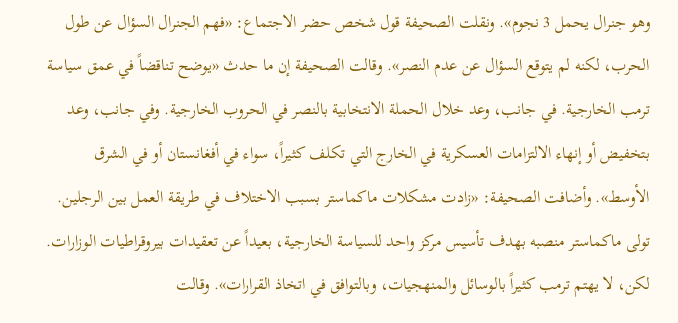وهو جنرال يحمل 3 نجوم». ونقلت الصحيفة قول شخص حضر الاجتماع: «فهم الجنرال السؤال عن طول الحرب، لكنه لم يتوقع السؤال عن عدم النصر». وقالت الصحيفة إن ما حدث «يوضح تناقضاً في عمق سياسة ترمب الخارجية. في جانب، وعد خلال الحملة الانتخابية بالنصر في الحروب الخارجية. وفي جانب، وعد بتخفيض أو إنهاء الالتزامات العسكرية في الخارج التي تكلف كثيراً، سواء في أفغانستان أو في الشرق الأوسط». وأضافت الصحيفة: «زادت مشكلات ماكماستر بسبب الاختلاف في طريقة العمل بين الرجلين. تولى ماكماستر منصبه بهدف تأسيس مركز واحد للسياسة الخارجية، بعيداً عن تعقيدات بيروقراطيات الوزارات. لكن، لا يهتم ترمب كثيراً بالوسائل والمنهجيات، وبالتوافق في اتخاذ القرارات». وقالت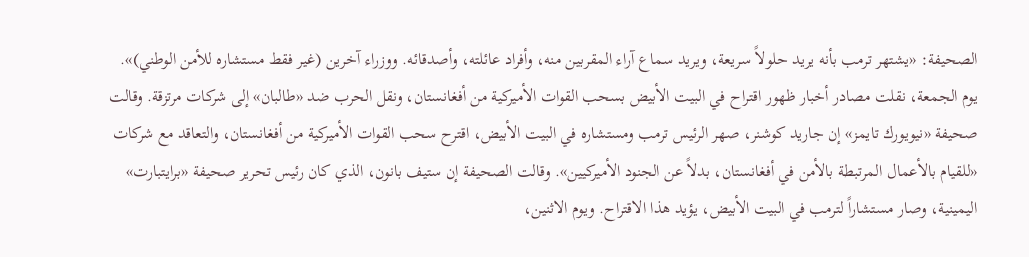الصحيفة: «يشتهر ترمب بأنه يريد حلولاً سريعة، ويريد سماع آراء المقربين منه، وأفراد عائلته، وأصدقائه. ووزراء آخرين (غير فقط مستشاره للأمن الوطني)».
يوم الجمعة، نقلت مصادر أخبار ظهور اقتراح في البيت الأبيض بسحب القوات الأميركية من أفغانستان، ونقل الحرب ضد «طالبان» إلى شركات مرتزقة. وقالت صحيفة «نيويورك تايمز» إن جاريد كوشنر، صهر الرئيس ترمب ومستشاره في البيت الأبيض، اقترح سحب القوات الأميركية من أفغانستان، والتعاقد مع شركات «للقيام بالأعمال المرتبطة بالأمن في أفغانستان، بدلاً عن الجنود الأميركيين». وقالت الصحيفة إن ستيف بانون، الذي كان رئيس تحرير صحيفة «برايتبارت» اليمينية، وصار مستشاراً لترمب في البيت الأبيض، يؤيد هذا الاقتراح. ويوم الاثنين،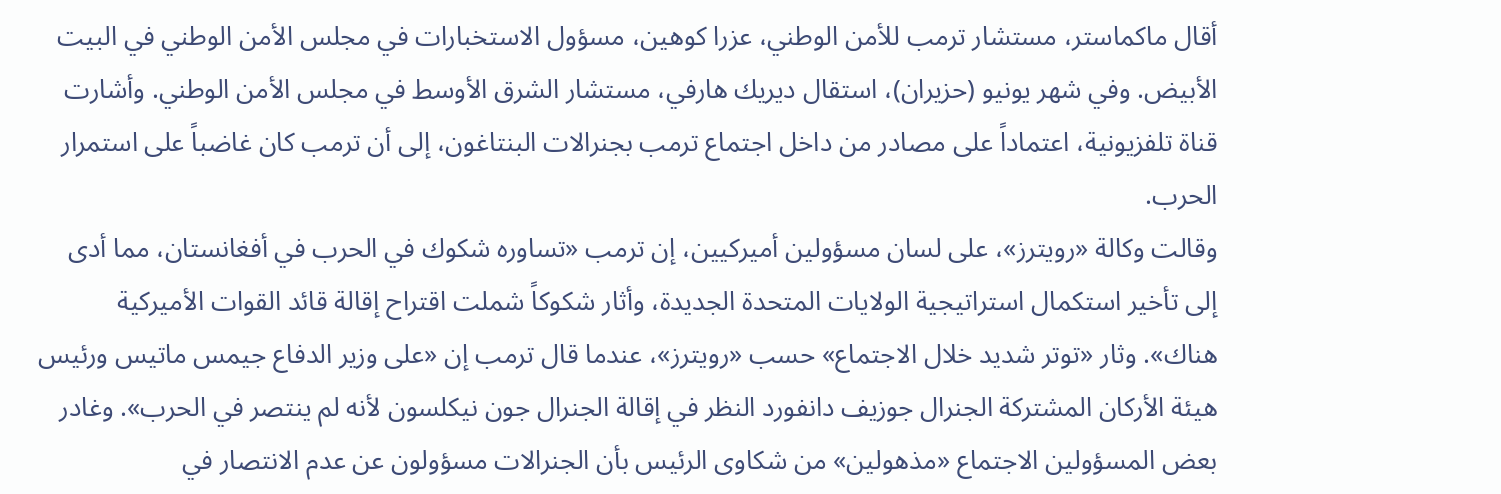أقال ماكماستر، مستشار ترمب للأمن الوطني، عزرا كوهين، مسؤول الاستخبارات في مجلس الأمن الوطني في البيت الأبيض. وفي شهر يونيو (حزيران)، استقال ديريك هارفي، مستشار الشرق الأوسط في مجلس الأمن الوطني. وأشارت قناة تلفزيونية، اعتماداً على مصادر من داخل اجتماع ترمب بجنرالات البنتاغون، إلى أن ترمب كان غاضباً على استمرار الحرب.
وقالت وكالة «رويترز»، على لسان مسؤولين أميركيين، إن ترمب «تساوره شكوك في الحرب في أفغانستان، مما أدى إلى تأخير استكمال استراتيجية الولايات المتحدة الجديدة، وأثار شكوكاً شملت اقتراح إقالة قائد القوات الأميركية هناك». وثار «توتر شديد خلال الاجتماع» حسب «رويترز»، عندما قال ترمب إن «على وزير الدفاع جيمس ماتيس ورئيس هيئة الأركان المشتركة الجنرال جوزيف دانفورد النظر في إقالة الجنرال جون نيكلسون لأنه لم ينتصر في الحرب». وغادر بعض المسؤولين الاجتماع «مذهولين» من شكاوى الرئيس بأن الجنرالات مسؤولون عن عدم الانتصار في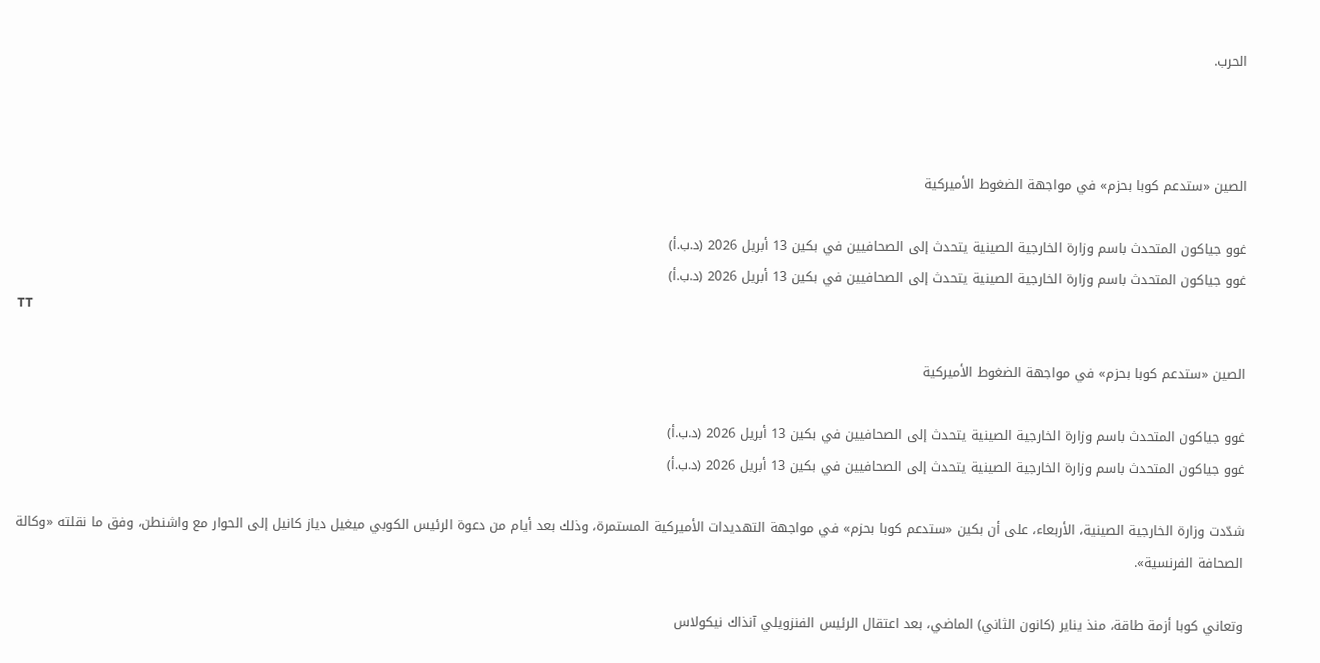الحرب.



الصين «ستدعم كوبا بحزم» في مواجهة الضغوط الأميركية

غوو جياكون المتحدث باسم وزارة الخارجية الصينية يتحدث إلى الصحافيين في بكين 13 أبريل 2026 (د.ب.أ)
غوو جياكون المتحدث باسم وزارة الخارجية الصينية يتحدث إلى الصحافيين في بكين 13 أبريل 2026 (د.ب.أ)
TT

الصين «ستدعم كوبا بحزم» في مواجهة الضغوط الأميركية

غوو جياكون المتحدث باسم وزارة الخارجية الصينية يتحدث إلى الصحافيين في بكين 13 أبريل 2026 (د.ب.أ)
غوو جياكون المتحدث باسم وزارة الخارجية الصينية يتحدث إلى الصحافيين في بكين 13 أبريل 2026 (د.ب.أ)

شدّدت وزارة الخارجية الصينية، الأربعاء، على أن بكين «ستدعم كوبا بحزم» في مواجهة التهديدات الأميركية المستمرة، وذلك بعد أيام من دعوة الرئيس الكوبي ميغيل دياز كانيل إلى الحوار مع واشنطن، وفق ما نقلته «وكالة الصحافة الفرنسية».

وتعاني كوبا أزمة طاقة، منذ يناير (كانون الثاني) الماضي، بعد اعتقال الرئيس الفنزويلي آنذاك نيكولاس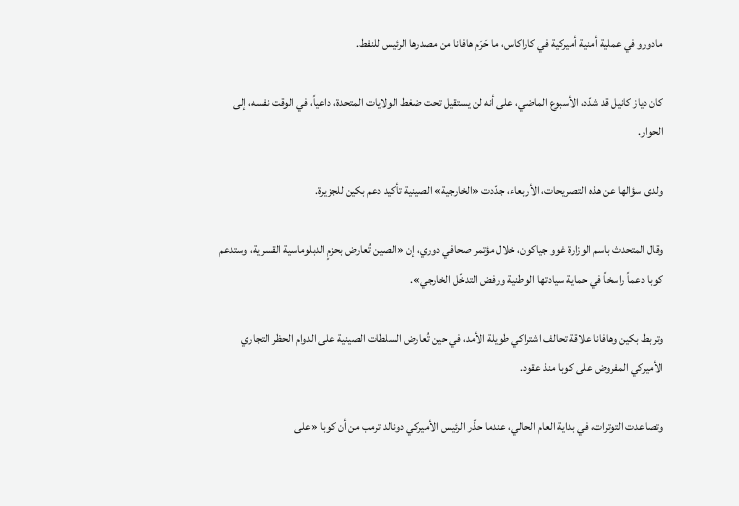مادورو في عملية أمنية أميركية في كاراكاس، ما حَرَم هافانا من مصدرها الرئيس للنفط.

كان دياز كانيل قد شدّد، الأسبوع الماضي، على أنه لن يستقيل تحت ضغط الولايات المتحدة، داعياً، في الوقت نفسه، إلى الحوار.

ولدى سؤالها عن هذه التصريحات، الأربعاء، جدّدت «الخارجية» الصينية تأكيد دعم بكين للجزيرة.

وقال المتحدث باسم الوزارة غوو جياكون، خلال مؤتمر صحافي دوري، إن «الصين تُعارض بحزمٍ الدبلوماسية القسرية، وستدعم كوبا دعماً راسخاً في حماية سيادتها الوطنية ورفض التدخّل الخارجي».

وتربط بكين وهافانا علاقة تحالف اشتراكي طويلة الأمد، في حين تُعارض السلطات الصينية على الدوام الحظر التجاري الأميركي المفروض على كوبا منذ عقود.

وتصاعدت التوترات، في بداية العام الحالي، عندما حذّر الرئيس الأميركي دونالد ترمب من أن كوبا «على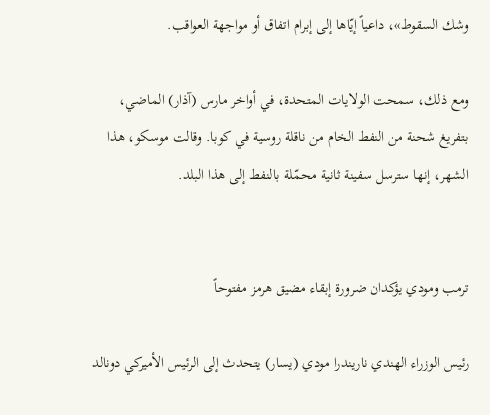وشك السقوط»، داعياً إيّاها إلى إبرام اتفاق أو مواجهة العواقب.

ومع ذلك، سمحت الولايات المتحدة، في أواخر مارس (آذار) الماضي، بتفريغ شحنة من النفط الخام من ناقلة روسية في كوبا. وقالت موسكو، هذا الشهر، إنها سترسل سفينة ثانية محمّلة بالنفط إلى هذا البلد.


ترمب ومودي يؤكدان ضرورة إبقاء مضيق هرمز مفتوحاً

رئيس الوزراء الهندي ناريندرا مودي (يسار) يتحدث إلى الرئيس الأميركي دونالد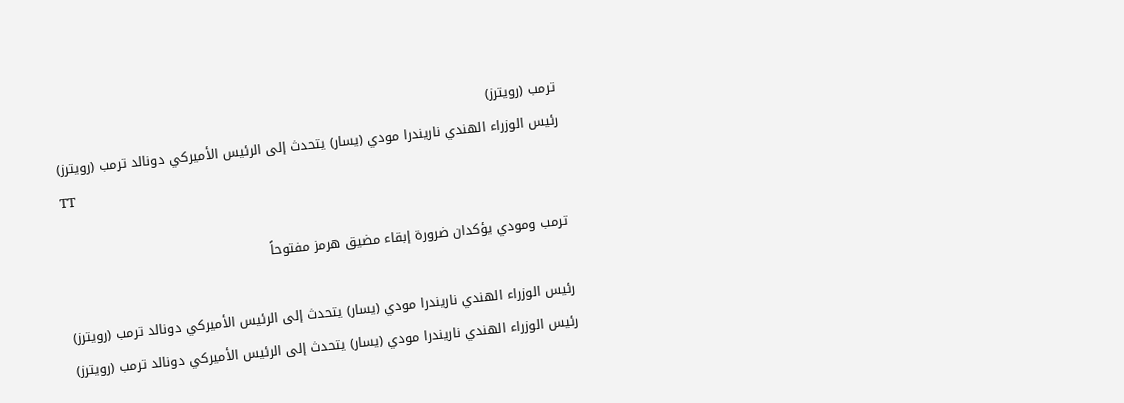ترمب (رويترز)
رئيس الوزراء الهندي ناريندرا مودي (يسار) يتحدث إلى الرئيس الأميركي دونالد ترمب (رويترز)
TT

ترمب ومودي يؤكدان ضرورة إبقاء مضيق هرمز مفتوحاً

رئيس الوزراء الهندي ناريندرا مودي (يسار) يتحدث إلى الرئيس الأميركي دونالد ترمب (رويترز)
رئيس الوزراء الهندي ناريندرا مودي (يسار) يتحدث إلى الرئيس الأميركي دونالد ترمب (رويترز)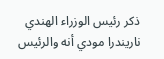ذكر رئيس الوزراء الهندي ناريندرا مودي أنه والرئيس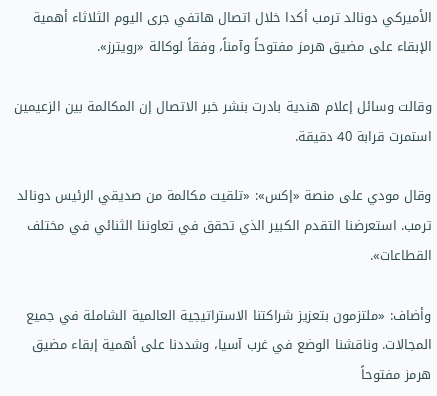الأميركي دونالد ترمب أكدا خلال اتصال هاتفي جرى اليوم الثلاثاء أهمية الإبقاء على مضيق هرمز مفتوحاً وآمناً، وفقاً لوكالة «رويترز».

وقالت وسائل إعلام هندية بادرت بنشر خبر الاتصال ‌إن المكالمة بين ‌الزعيمين استمرت ‌قرابة 40 دقيقة.

وقال مودي على منصة «إكس»: «تلقيت مكالمة من صديقي الرئيس دونالد ترمب. استعرضنا التقدم الكبير الذي تحقق في تعاوننا الثنائي في مختلف القطاعات».

وأضاف: «ملتزمون بتعزيز شراكتنا الاستراتيجية ‌العالمية ‌الشاملة في جميع المجالات. وناقشنا ‌الوضع في غرب آسيا، ‌وشددنا على أهمية إبقاء مضيق هرمز مفتوحاً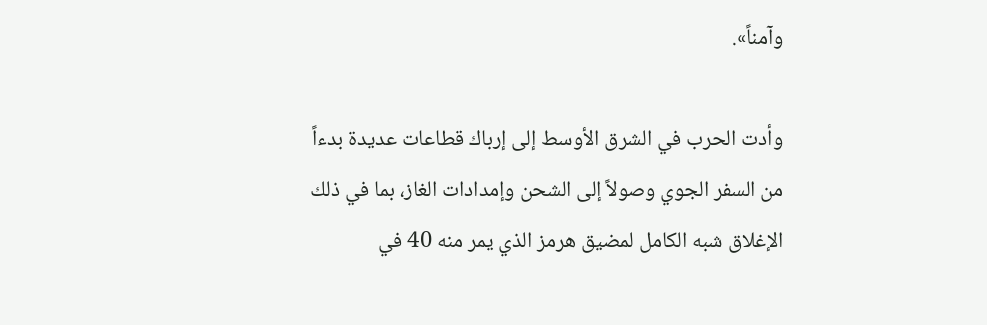وآمناً».

وأدت الحرب في الشرق الأوسط إلى إرباك ‌قطاعات عديدة بدءاً من السفر الجوي وصولاً إلى الشحن وإمدادات الغاز، بما في ذلك الإغلاق شبه الكامل لمضيق هرمز الذي يمر منه 40 في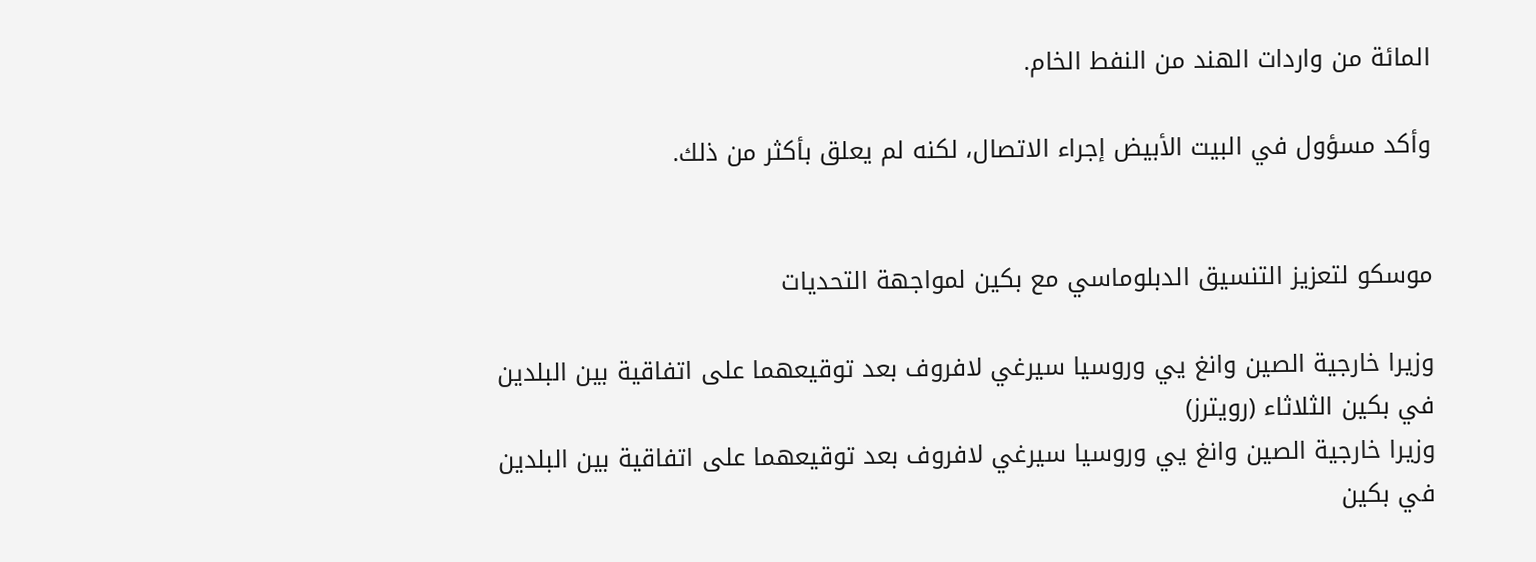المائة من واردات الهند من النفط الخام.

وأكد مسؤول في البيت الأبيض إجراء الاتصال، لكنه لم يعلق بأكثر من ذلك.


موسكو لتعزيز التنسيق الدبلوماسي مع بكين لمواجهة التحديات

وزيرا خارجية الصين وانغ يي وروسيا سيرغي لافروف بعد توقيعهما على اتفاقية بين البلدين في بكين الثلاثاء (رويترز)
وزيرا خارجية الصين وانغ يي وروسيا سيرغي لافروف بعد توقيعهما على اتفاقية بين البلدين في بكين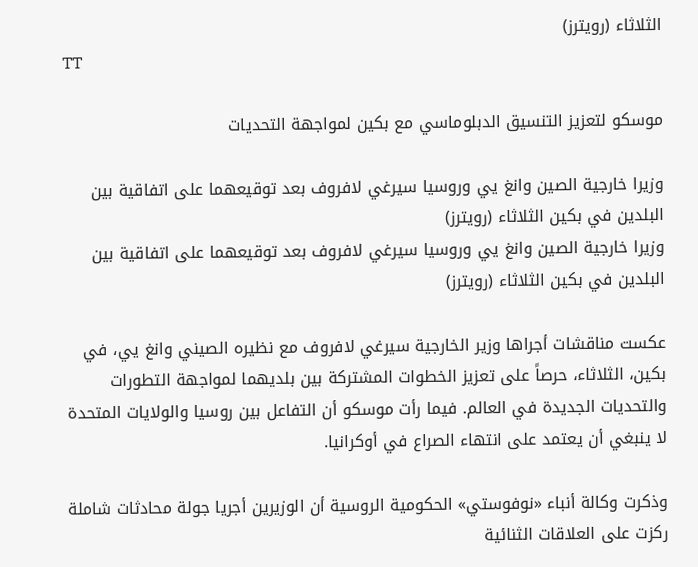الثلاثاء (رويترز)
TT

موسكو لتعزيز التنسيق الدبلوماسي مع بكين لمواجهة التحديات

وزيرا خارجية الصين وانغ يي وروسيا سيرغي لافروف بعد توقيعهما على اتفاقية بين البلدين في بكين الثلاثاء (رويترز)
وزيرا خارجية الصين وانغ يي وروسيا سيرغي لافروف بعد توقيعهما على اتفاقية بين البلدين في بكين الثلاثاء (رويترز)

عكست مناقشات أجراها وزير الخارجية سيرغي لافروف مع نظيره الصيني وانغ يي، في بكين، الثلاثاء، حرصاً على تعزيز الخطوات المشتركة بين بلديهما لمواجهة التطورات والتحديات الجديدة في العالم. فيما رأت موسكو أن التفاعل بين روسيا والولايات المتحدة لا ينبغي أن يعتمد على انتهاء الصراع في أوكرانيا.

وذكرت وكالة أنباء «نوفوستي» الحكومية الروسية أن الوزيرين أجريا جولة محادثات شاملة ركزت على العلاقات الثنائية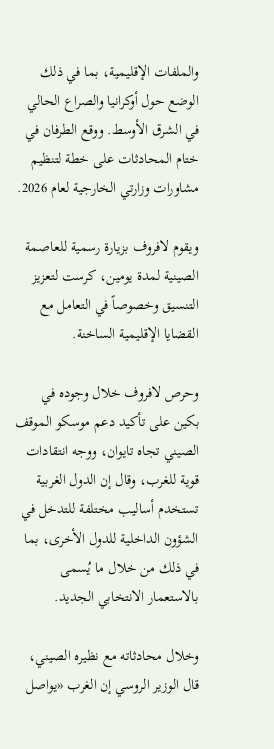والملفات الإقليمية، بما في ذلك الوضع حول أوكرانيا والصراع الحالي في الشرق الأوسط. ووقع الطرفان في ختام المحادثات على خطة لتنظيم مشاورات وزارتي الخارجية لعام 2026.

ويقوم لافروف بزيارة رسمية للعاصمة الصينية لمدة يومين، كرست لتعزيز التنسيق وخصوصاً في التعامل مع القضايا الإقليمية الساخنة.

وحرص لافروف خلال وجوده في بكين على تأكيد دعم موسكو الموقف الصيني تجاه تايوان، ووجه انتقادات قوية للغرب، وقال إن الدول الغربية تستخدم أساليب مختلفة للتدخل في الشؤون الداخلية للدول الأخرى، بما في ذلك من خلال ما يُسمى بالاستعمار الانتخابي الجديد.

وخلال محادثاته مع نظيره الصيني، قال الوزير الروسي إن الغرب «يواصل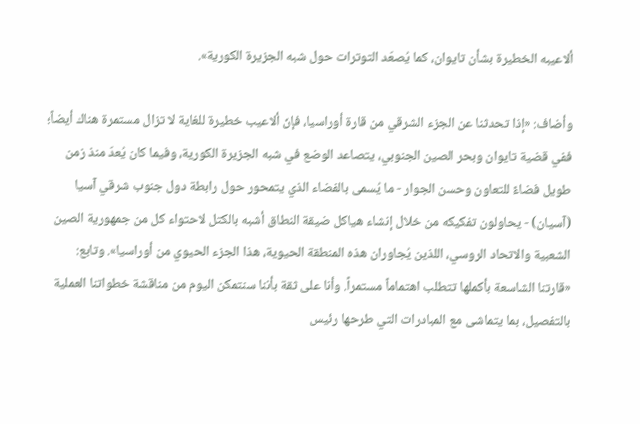ألاعيبه الخطيرة بشأن تايوان، كما يُصعّد التوترات حول شبه الجزيرة الكورية».

وأضاف: «إذا تحدثنا عن الجزء الشرقي من قارة أوراسيا، فإنّ ألاعيب خطيرة للغاية لا تزال مستمرة هناك أيضاً؛ ففي قضية تايوان وبحر الصين الجنوبي، يتصاعد الوضع في شبه الجزيرة الكورية، وفيما كان يُعدّ منذ زمن طويل فضاءً للتعاون وحسن الجوار - ما يُسمى بالفضاء الذي يتمحور حول رابطة دول جنوب شرقي آسيا (آسيان) - يحاولون تفكيكه من خلال إنشاء هياكل ضيقة النطاق أشبه بالكتل لاحتواء كل من جمهورية الصين الشعبية والاتحاد الروسي، اللذين يُجاوران هذه المنطقة الحيوية، هذا الجزء الحيوي من أوراسيا». وتابع: «قارتنا الشاسعة بأكملها تتطلب اهتماماً مستمراً. وأنا على ثقة بأننا سنتمكن اليوم من مناقشة خطواتنا العملية بالتفصيل، بما يتماشى مع المبادرات التي طرحها رئيس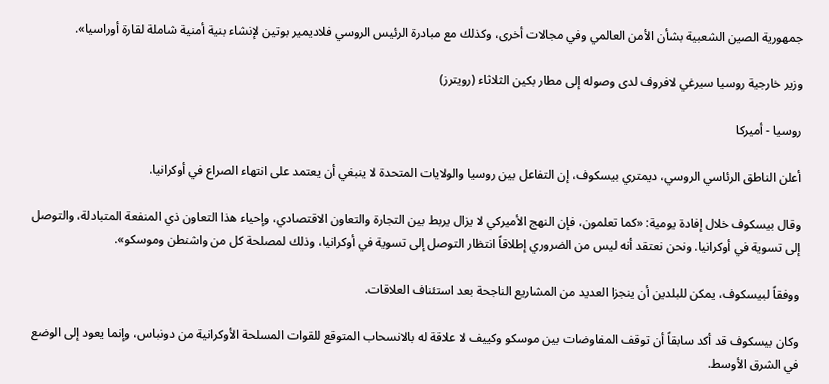جمهورية الصين الشعبية بشأن الأمن العالمي وفي مجالات أخرى، وكذلك مع مبادرة الرئيس الروسي فلاديمير بوتين لإنشاء بنية أمنية شاملة لقارة أوراسيا».

وزير خارجية روسيا سيرغي لافروف لدى وصوله إلى مطار بكين الثلاثاء (رويترز)

روسيا - أميركا

أعلن الناطق الرئاسي الروسي، ديمتري بيسكوف، إن التفاعل بين روسيا والولايات المتحدة لا ينبغي أن يعتمد على انتهاء الصراع في أوكرانيا.

وقال بيسكوف خلال إفادة يومية: «كما تعلمون، فإن النهج الأميركي لا يزال يربط بين التجارة والتعاون الاقتصادي، وإحياء هذا التعاون ذي المنفعة المتبادلة، والتوصل إلى تسوية في أوكرانيا. ونحن نعتقد أنه ليس من الضروري إطلاقاً انتظار التوصل إلى تسوية في أوكرانيا، وذلك لمصلحة كل من واشنطن وموسكو».

ووفقاً لبيسكوف، يمكن للبلدين أن ينجزا العديد من المشاريع الناجحة بعد استئناف العلاقات.

وكان بيسكوف قد أكد سابقاً أن توقف المفاوضات بين موسكو وكييف لا علاقة له بالانسحاب المتوقع للقوات المسلحة الأوكرانية من دونباس، وإنما يعود إلى الوضع في الشرق الأوسط.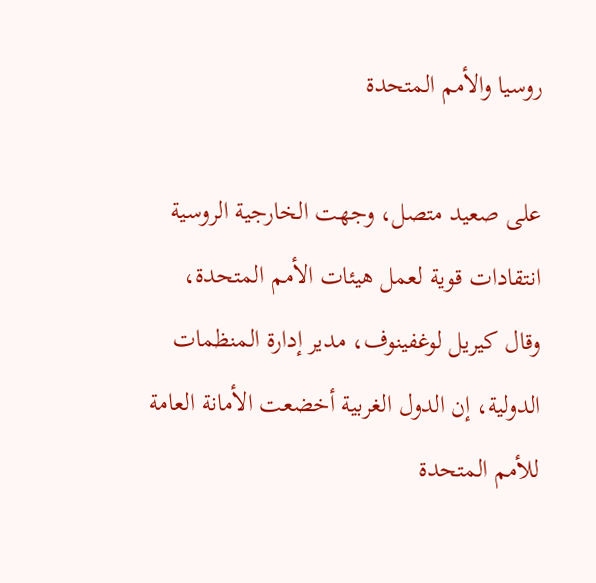روسيا والأمم المتحدة

على صعيد متصل، وجهت الخارجية الروسية انتقادات قوية لعمل هيئات الأمم المتحدة، وقال كيريل لوغفينوف، مدير إدارة المنظمات الدولية، إن الدول الغربية أخضعت الأمانة العامة للأمم المتحدة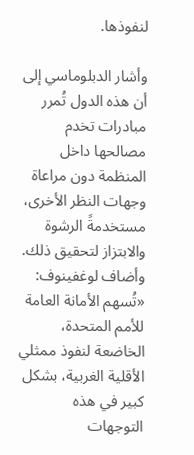لنفوذها.

وأشار الدبلوماسي إلى أن هذه الدول تُمرر مبادرات تخدم مصالحها داخل المنظمة دون مراعاة وجهات النظر الأخرى، مستخدمةً الرشوة والابتزاز لتحقيق ذلك. وأضاف لوغفينوف: «تُسهم الأمانة العامة للأمم المتحدة، الخاضعة لنفوذ ممثلي الأقلية الغربية، بشكل كبير في هذه التوجهات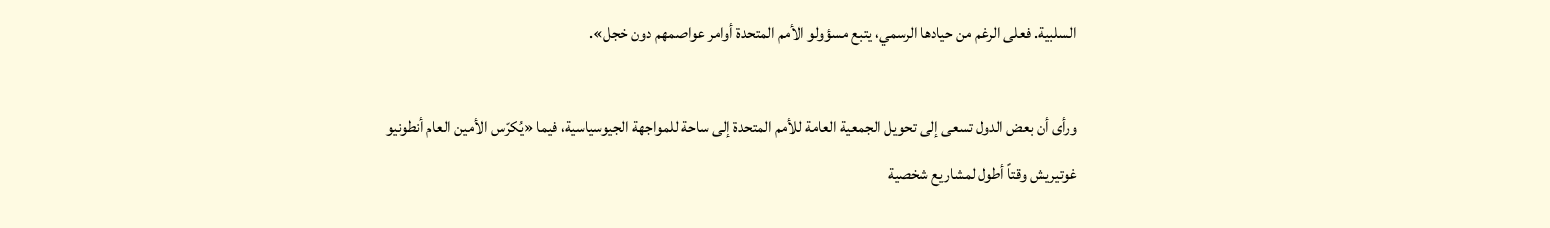السلبية. فعلى الرغم من حيادها الرسمي، يتبع مسؤولو الأمم المتحدة أوامر عواصمهم دون خجل».

ورأى أن بعض الدول تسعى إلى تحويل الجمعية العامة للأمم المتحدة إلى ساحة للمواجهة الجيوسياسية، فيما «يُكرّس الأمين العام أنطونيو غوتيريش وقتاً أطول لمشاريع شخصية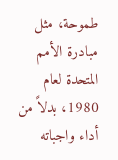طموحة، مثل مبادرة الأمم المتحدة لعام 1980، بدلاً من أداء واجباته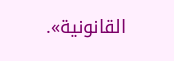القانونية».